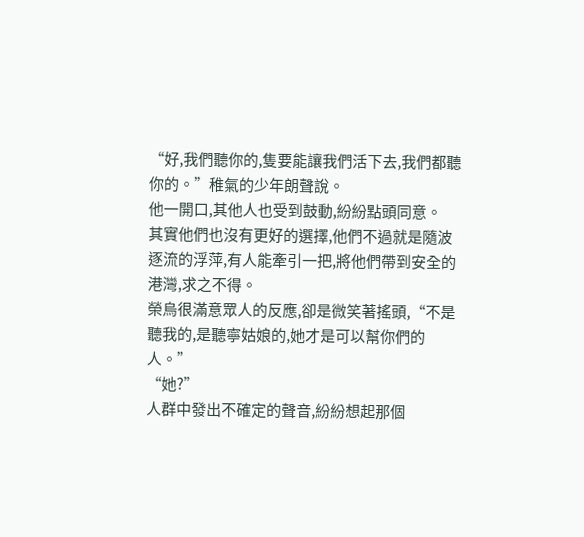“好,我們聽你的,隻要能讓我們活下去,我們都聽你的。”稚氣的少年朗聲說。
他一開口,其他人也受到鼓動,紛紛點頭同意。
其實他們也沒有更好的選擇,他們不過就是隨波逐流的浮萍,有人能牽引一把,將他們帶到安全的港灣,求之不得。
榮烏很滿意眾人的反應,卻是微笑著搖頭,“不是聽我的,是聽寧姑娘的,她才是可以幫你們的人。”
“她?”
人群中發出不確定的聲音,紛紛想起那個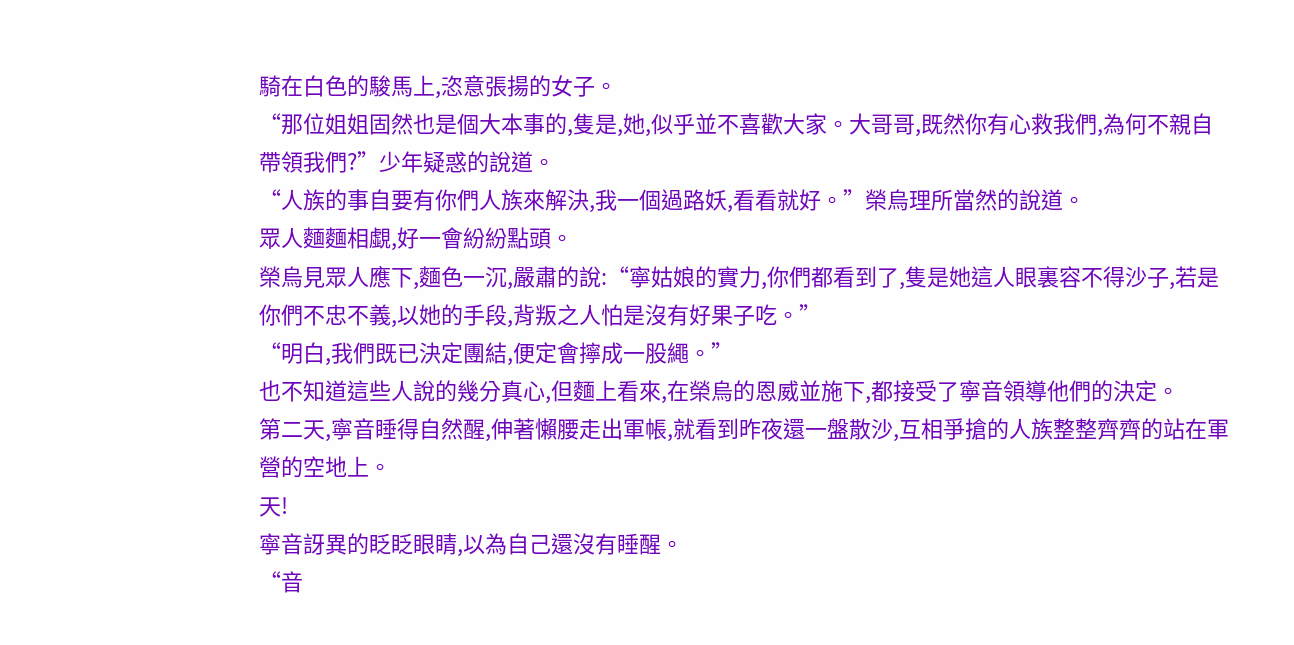騎在白色的駿馬上,恣意張揚的女子。
“那位姐姐固然也是個大本事的,隻是,她,似乎並不喜歡大家。大哥哥,既然你有心救我們,為何不親自帶領我們?”少年疑惑的說道。
“人族的事自要有你們人族來解決,我一個過路妖,看看就好。”榮烏理所當然的說道。
眾人麵麵相覷,好一會紛紛點頭。
榮烏見眾人應下,麵色一沉,嚴肅的說:“寧姑娘的實力,你們都看到了,隻是她這人眼裏容不得沙子,若是你們不忠不義,以她的手段,背叛之人怕是沒有好果子吃。”
“明白,我們既已決定團結,便定會擰成一股繩。”
也不知道這些人說的幾分真心,但麵上看來,在榮烏的恩威並施下,都接受了寧音領導他們的決定。
第二天,寧音睡得自然醒,伸著懶腰走出軍帳,就看到昨夜還一盤散沙,互相爭搶的人族整整齊齊的站在軍營的空地上。
天!
寧音訝異的眨眨眼睛,以為自己還沒有睡醒。
“音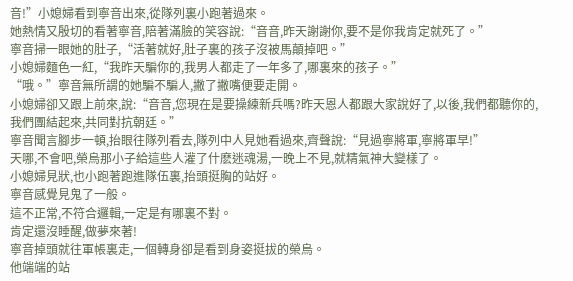音!”小媳婦看到寧音出來,從隊列裏小跑著過來。
她熱情又殷切的看著寧音,陪著滿臉的笑容說:“音音,昨天謝謝你,要不是你我肯定就死了。”
寧音掃一眼她的肚子,“活著就好,肚子裏的孩子沒被馬顛掉吧。”
小媳婦麵色一紅,“我昨天騙你的,我男人都走了一年多了,哪裏來的孩子。”
“哦。”寧音無所謂的她騙不騙人,撇了撇嘴便要走開。
小媳婦卻又跟上前來,說:“音音,您現在是要操練新兵嗎?昨天恩人都跟大家說好了,以後,我們都聽你的,我們團結起來,共同對抗朝廷。”
寧音聞言腳步一頓,抬眼往隊列看去,隊列中人見她看過來,齊聲說:“見過寧將軍,寧將軍早!”
天哪,不會吧,榮烏那小子給這些人灌了什麽迷魂湯,一晚上不見,就精氣神大變樣了。
小媳婦見狀,也小跑著跑進隊伍裏,抬頭挺胸的站好。
寧音感覺見鬼了一般。
這不正常,不符合邏輯,一定是有哪裏不對。
肯定還沒睡醒,做夢來著!
寧音掉頭就往軍帳裏走,一個轉身卻是看到身姿挺拔的榮烏。
他端端的站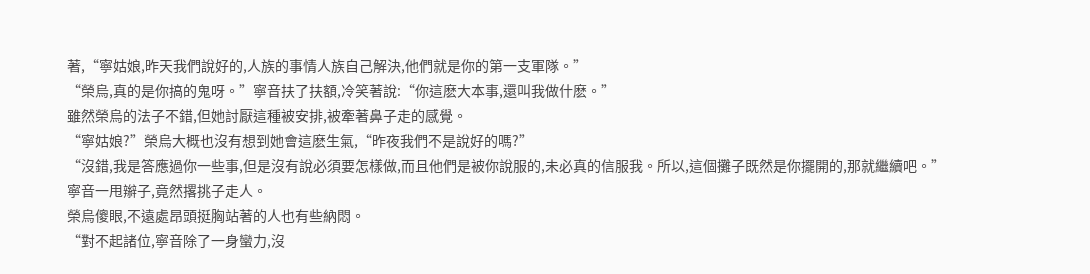著,“寧姑娘,昨天我們說好的,人族的事情人族自己解決,他們就是你的第一支軍隊。”
“榮烏,真的是你搞的鬼呀。”寧音扶了扶額,冷笑著說:“你這麽大本事,還叫我做什麽。”
雖然榮烏的法子不錯,但她討厭這種被安排,被牽著鼻子走的感覺。
“寧姑娘?”榮烏大概也沒有想到她會這麽生氣,“昨夜我們不是說好的嗎?”
“沒錯,我是答應過你一些事,但是沒有說必須要怎樣做,而且他們是被你說服的,未必真的信服我。所以,這個攤子既然是你擺開的,那就繼續吧。”
寧音一甩辮子,竟然撂挑子走人。
榮烏傻眼,不遠處昂頭挺胸站著的人也有些納悶。
“對不起諸位,寧音除了一身蠻力,沒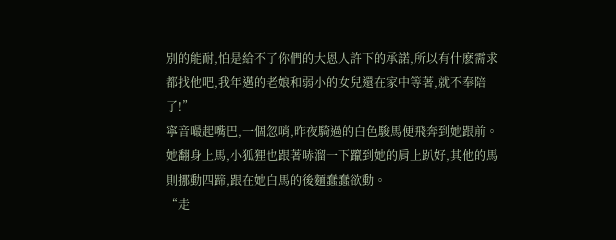別的能耐,怕是給不了你們的大恩人許下的承諾,所以有什麽需求都找他吧,我年邁的老娘和弱小的女兒還在家中等著,就不奉陪了!”
寧音嘬起嘴巴,一個忽哨,昨夜騎過的白色駿馬便飛奔到她跟前。
她翻身上馬,小狐狸也跟著哧溜一下躥到她的肩上趴好,其他的馬則挪動四蹄,跟在她白馬的後麵蠢蠢欲動。
“走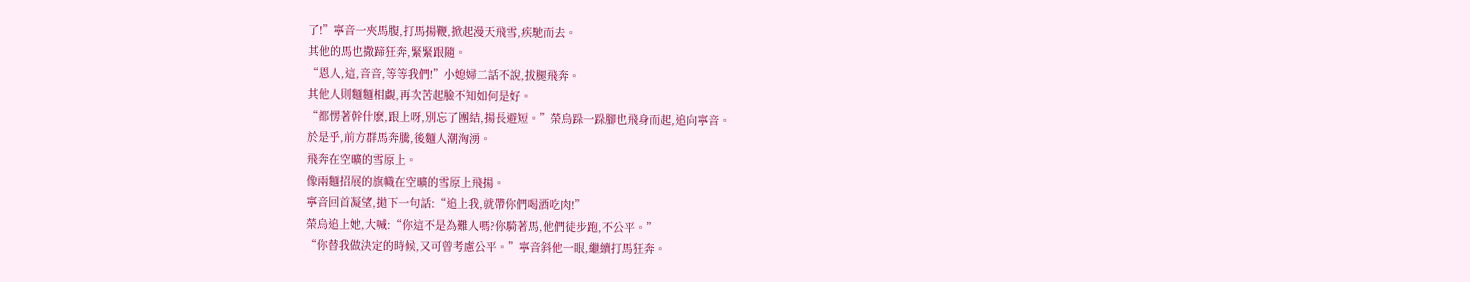了!”寧音一夾馬腹,打馬揚鞭,掀起漫天飛雪,疾馳而去。
其他的馬也撒蹄狂奔,緊緊跟隨。
“恩人,這,音音,等等我們!”小媳婦二話不說,拔腿飛奔。
其他人則麵麵相覷,再次苦起臉不知如何是好。
“都愣著幹什麽,跟上呀,別忘了團結,揚長避短。”榮烏跺一跺腳也飛身而起,追向寧音。
於是乎,前方群馬奔騰,後麵人潮洶湧。
飛奔在空曠的雪原上。
像兩麵招展的旗幟在空曠的雪原上飛揚。
寧音回首凝望,拋下一句話:“追上我,就帶你們喝酒吃肉!”
榮烏追上她,大喊:“你這不是為難人嗎?你騎著馬,他們徒步跑,不公平。”
“你替我做決定的時候,又可曾考慮公平。”寧音斜他一眼,繼續打馬狂奔。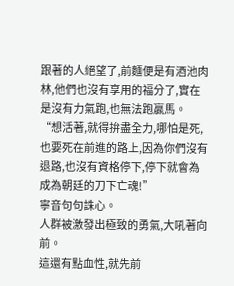跟著的人絕望了,前麵便是有酒池肉林,他們也沒有享用的福分了,實在是沒有力氣跑,也無法跑贏馬。
“想活著,就得拚盡全力,哪怕是死,也要死在前進的路上,因為你們沒有退路,也沒有資格停下,停下就會為成為朝廷的刀下亡魂!”
寧音句句誅心。
人群被激發出極致的勇氣,大吼著向前。
這還有點血性,就先前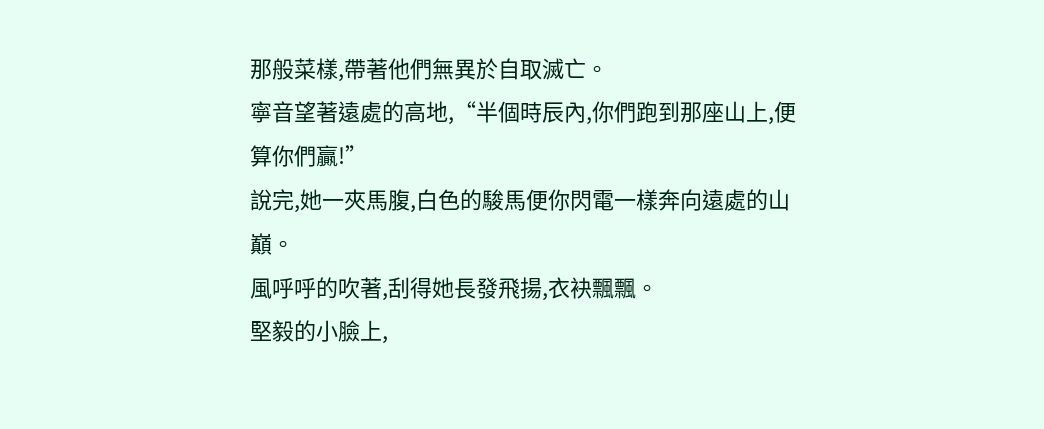那般菜樣,帶著他們無異於自取滅亡。
寧音望著遠處的高地,“半個時辰內,你們跑到那座山上,便算你們贏!”
說完,她一夾馬腹,白色的駿馬便你閃電一樣奔向遠處的山巔。
風呼呼的吹著,刮得她長發飛揚,衣袂飄飄。
堅毅的小臉上,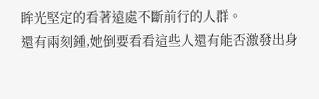眸光堅定的看著遠處不斷前行的人群。
還有兩刻鍾,她倒要看看這些人還有能否激發出身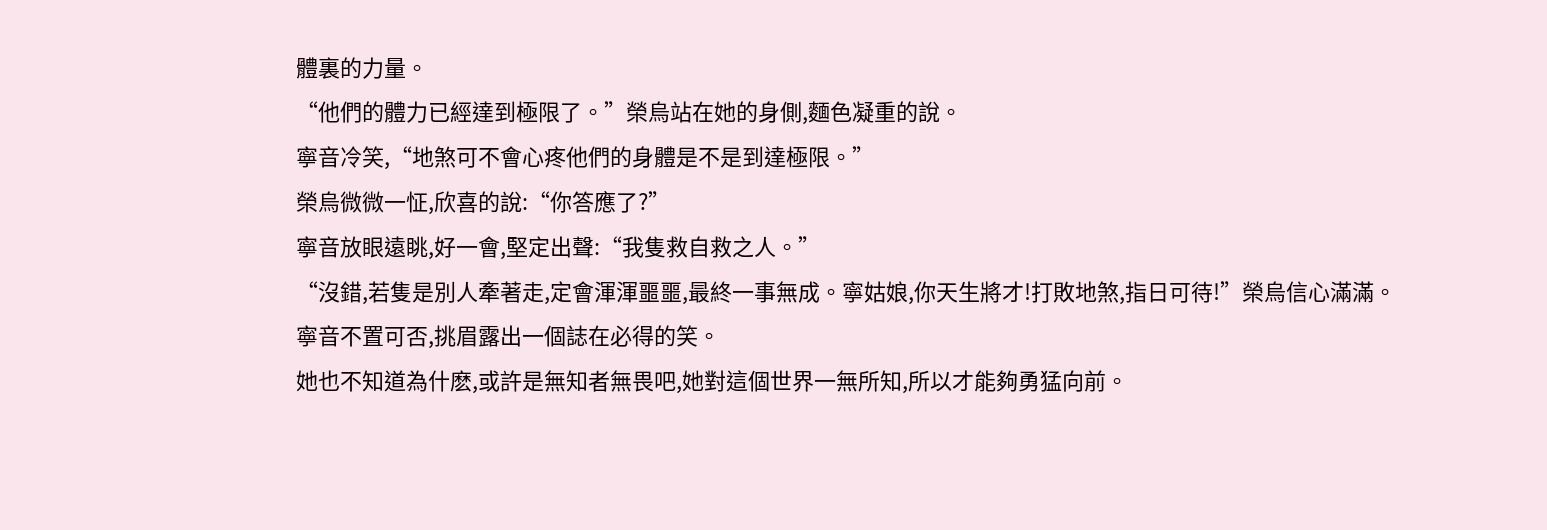體裏的力量。
“他們的體力已經達到極限了。”榮烏站在她的身側,麵色凝重的說。
寧音冷笑,“地煞可不會心疼他們的身體是不是到達極限。”
榮烏微微一怔,欣喜的說:“你答應了?”
寧音放眼遠眺,好一會,堅定出聲:“我隻救自救之人。”
“沒錯,若隻是別人牽著走,定會渾渾噩噩,最終一事無成。寧姑娘,你天生將才!打敗地煞,指日可待!”榮烏信心滿滿。
寧音不置可否,挑眉露出一個誌在必得的笑。
她也不知道為什麽,或許是無知者無畏吧,她對這個世界一無所知,所以才能夠勇猛向前。